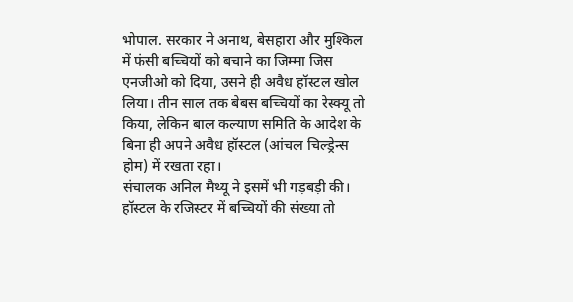भोपाल. सरकार ने अनाथ, बेसहारा और मुश्किल में फंसी बच्चियों को बचाने का जिम्मा जिस एनजीओ को दिया, उसने ही अवैध हॉस्टल खोल लिया। तीन साल तक बेबस बच्चियों का रेस्क्यू तो किया, लेकिन बाल कल्याण समिति के आदेश के बिना ही अपने अवैध हॉस्टल (आंचल चिल्ड्रेन्स होम) में रखता रहा।
संचालक अनिल मैथ्यू ने इसमें भी गड़बड़ी की। हॉस्टल के रजिस्टर में बच्चियों की संख्या तो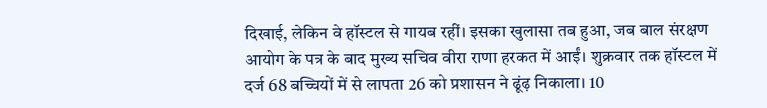दिखाई, लेकिन वे हॉस्टल से गायब रहीं। इसका खुलासा तब हुआ, जब बाल संरक्षण आयोग के पत्र के बाद मुख्य सचिव वीरा राणा हरकत में आईं। शुक्रवार तक हॉस्टल में दर्ज 68 बच्चियों में से लापता 26 को प्रशासन ने ढूंढ़ निकाला। 10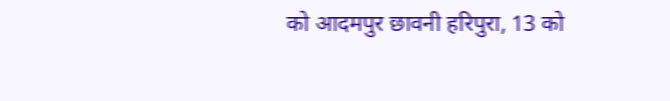को आदमपुर छावनी हरिपुरा, 13 को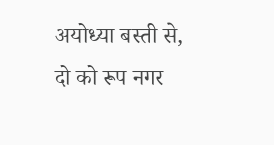अयोध्या बस्ती से, दो को रूप नगर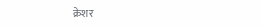क्रेशर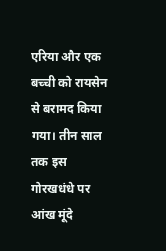एरिया और एक बच्ची को रायसेन से बरामद किया गया। तीन साल तक इस गोरखधंधे पर आंख मूंदे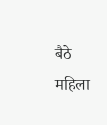बैठे महिला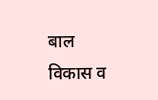बाल विकास व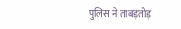पुलिस ने ताबड़तोड़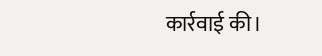कार्रवाई की।